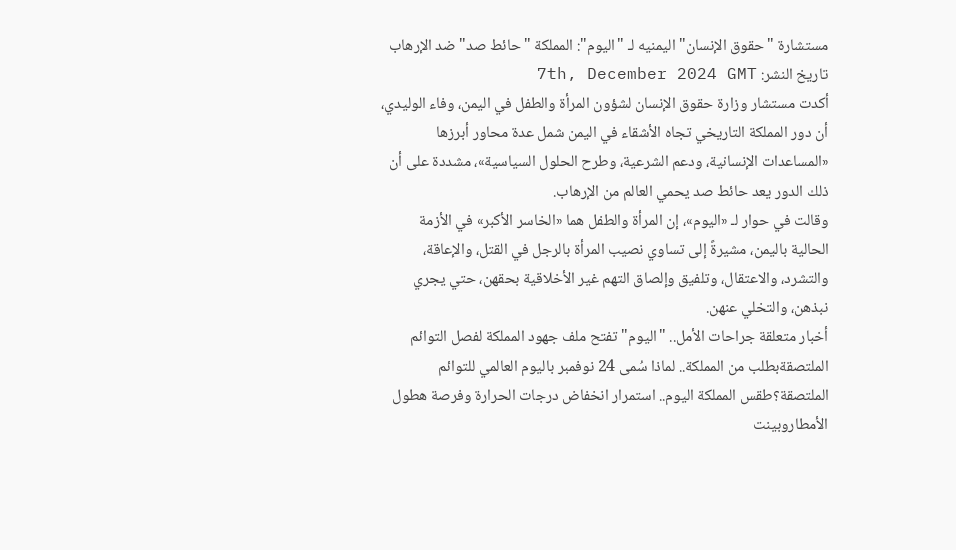مستشارة "حقوق الإنسان" اليمنيه لـ "اليوم": المملكة "حائط صد" ضد الإرهاب
تاريخ النشر: 7th, December 2024 GMT
أكدت مستشار وزارة حقوق الإنسان لشؤون المرأة والطفل في اليمن، وفاء الوليدي، أن دور المملكة التاريخي تجاه الأشقاء في اليمن شمل عدة محاور أبرزها «المساعدات الإنسانية، ودعم الشرعية، وطرح الحلول السياسية»، مشددة على أن ذلك الدور يعد حائط صد يحمي العالم من الإرهاب.
وقالت في حوار لـ «اليوم»، إن المرأة والطفل هما «الخاسر الأكبر» في الأزمة الحالية باليمن، مشيرةً إلى تساوي نصيب المرأة بالرجل في القتل، والإعاقة، والتشرد، والاعتقال، وتلفيق وإلصاق التهم غير الأخلاقية بحقهن، حتي يجري نبذهن، والتخلي عنهن.
أخبار متعلقة جراحات الأمل.. "اليوم" تفتح ملف جهود المملكة لفصل التوائم الملتصقةبطلب من المملكة.. لماذا سُمى 24 نوفمبر باليوم العالمي للتوائم الملتصقة؟طقس المملكة اليوم.. استمرار انخفاض درجات الحرارة وفرصة هطول الأمطاروبينت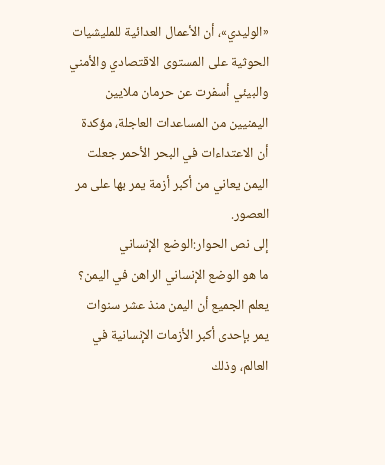«الوليدي»، أن الأعمال العدائية للمليشيات الحوثية على المستوى الاقتصادي والأمني والبيئي أسفرت عن حرمان ملايين اليمنيين من المساعدات العاجلة، مؤكدة أن الاعتداءات في البحر الأحمر جعلت اليمن يعاني من أكبر أزمة يمر بها على مر العصور.
إلى نص الحوار:الوضع الإنساني
ما هو الوضع الإنساني الراهن في اليمن؟
يعلم الجميع أن اليمن منذ عشر سنوات يمر بإحدى أكبر الأزمات الإنسانية في العالم، وذلك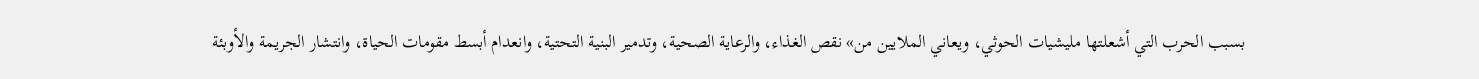بسبب الحرب التي أشعلتها مليشيات الحوثي، ويعاني الملايين من» نقص الغذاء، والرعاية الصحية، وتدمير البنية التحتية، وانعدام أبسط مقومات الحياة، وانتشار الجريمة والأوبئة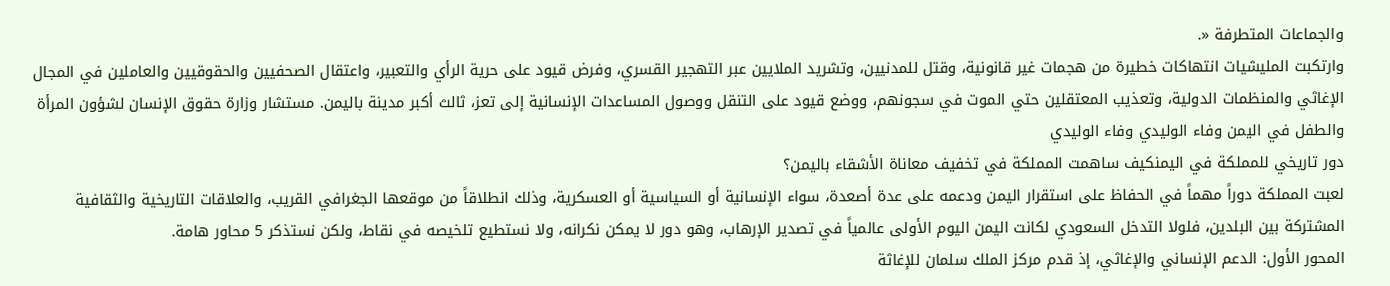والجماعات المتطرفة «.
وارتكبت المليشيات انتهاكات خطيرة من هجمات غير قانونية، وقتل للمدنيين، وتشريد الملايين عبر التهجير القسري، وفرض قيود على حرية الرأي والتعبير، واعتقال الصحفيين والحقوقيين والعاملين في المجال الإغاثي والمنظمات الدولية، وتعذيب المعتقلين حتي الموت في سجونهم، ووضع قيود على التنقل ووصول المساعدات الإنسانية إلى تعز، ثالث أكبر مدينة باليمن. مستشار وزارة حقوق الإنسان لشؤون المرأة والطفل في اليمن وفاء الوليدي وفاء الوليدي
دور تاريخي للمملكة في اليمنكيف ساهمت المملكة في تخفيف معاناة الأشقاء باليمن؟
لعبت المملكة دوراً مهماً في الحفاظ على استقرار اليمن ودعمه على عدة أصعدة، سواء الإنسانية أو السياسية أو العسكرية، وذلك انطلاقاً من موقعها الجغرافي القريب، والعلاقات التاريخية والثقافية المشتركة بين البلدين، فلولا التدخل السعودي لكانت اليمن اليوم الأولى عالمياً في تصدير الإرهاب، وهو دور لا يمكن نكرانه، ولا نستطيع تلخيصه في نقاط، ولكن نستذكر 5 محاور هامة.
المحور الأول: الدعم الإنساني والإغاثي، إذ قدم مركز الملك سلمان للإغاثة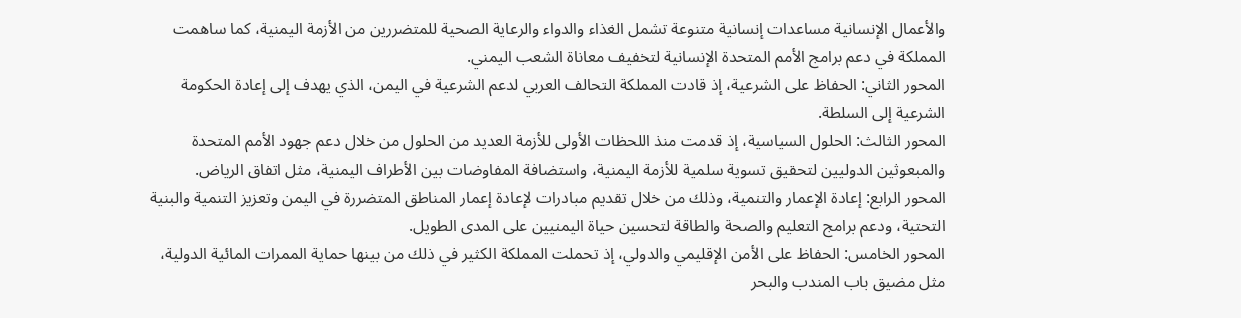والأعمال الإنسانية مساعدات إنسانية متنوعة تشمل الغذاء والدواء والرعاية الصحية للمتضررين من الأزمة اليمنية، كما ساهمت المملكة في دعم برامج الأمم المتحدة الإنسانية لتخفيف معاناة الشعب اليمني.
المحور الثاني: الحفاظ على الشرعية، إذ قادت المملكة التحالف العربي لدعم الشرعية في اليمن، الذي يهدف إلى إعادة الحكومة الشرعية إلى السلطة.
المحور الثالث: الحلول السياسية، إذ قدمت منذ اللحظات الأولى للأزمة العديد من الحلول من خلال دعم جهود الأمم المتحدة والمبعوثين الدوليين لتحقيق تسوية سلمية للأزمة اليمنية، واستضافة المفاوضات بين الأطراف اليمنية، مثل اتفاق الرياض.
المحور الرابع: إعادة الإعمار والتنمية، وذلك من خلال تقديم مبادرات لإعادة إعمار المناطق المتضررة في اليمن وتعزيز التنمية والبنية التحتية، ودعم برامج التعليم والصحة والطاقة لتحسين حياة اليمنيين على المدى الطويل.
المحور الخامس: الحفاظ على الأمن الإقليمي والدولي، إذ تحملت المملكة الكثير في ذلك من بينها حماية الممرات المائية الدولية، مثل مضيق باب المندب والبحر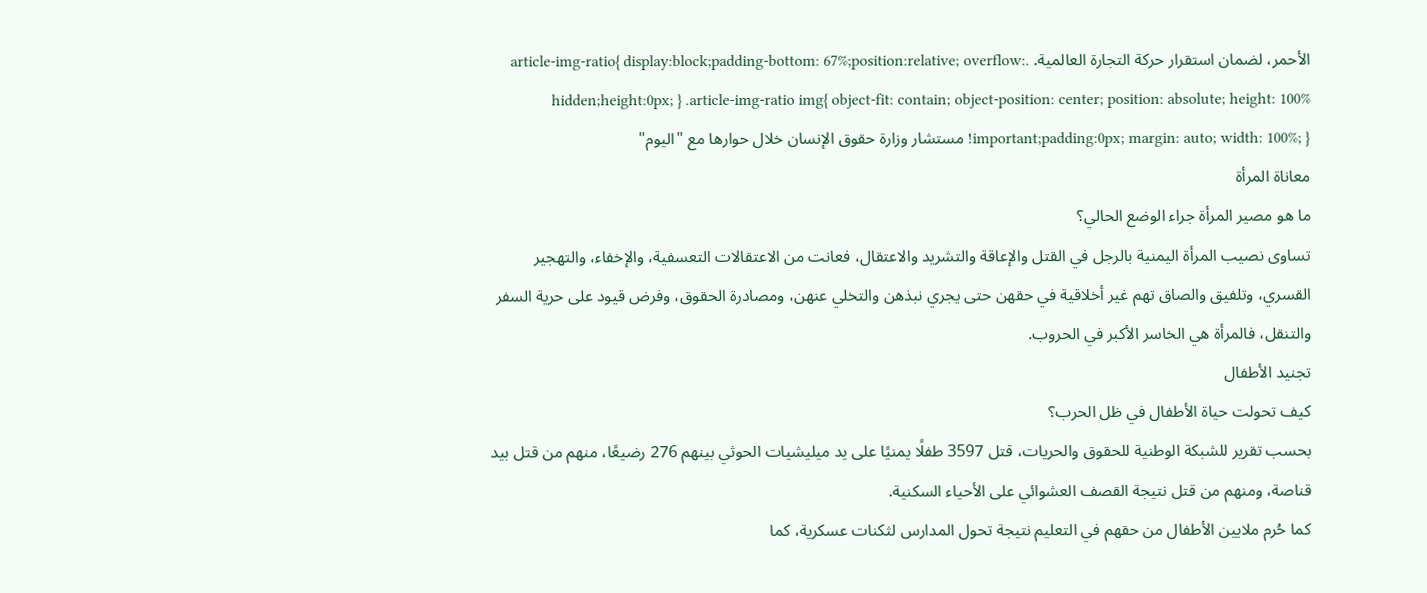الأحمر، لضمان استقرار حركة التجارة العالمية. .article-img-ratio{ display:block;padding-bottom: 67%;position:relative; overflow: hidden;height:0px; } .article-img-ratio img{ object-fit: contain; object-position: center; position: absolute; height: 100% !important;padding:0px; margin: auto; width: 100%; } مستشار وزارة حقوق الإنسان خلال حوارها مع "اليوم"
معاناة المرأة
ما هو مصير المرأة جراء الوضع الحالي؟
تساوى نصيب المرأة اليمنية بالرجل في القتل والإعاقة والتشريد والاعتقال، فعانت من الاعتقالات التعسفية، والإخفاء، والتهجير القسري، وتلفيق والصاق تهم غير أخلاقية في حقهن حتى يجري نبذهن والتخلي عنهن، ومصادرة الحقوق، وفرض قيود على حرية السفر والتنقل، فالمرأة هي الخاسر الأكبر في الحروب.
تجنيد الأطفال
كيف تحولت حياة الأطفال في ظل الحرب؟
بحسب تقرير للشبكة الوطنية للحقوق والحريات، قتل 3597 طفلًا يمنيًا على يد ميليشيات الحوثي بينهم 276 رضيعًا، منهم من قتل بيد قناصة، ومنهم من قتل نتيجة القصف العشوائي على الأحياء السكنية.
كما حُرم ملايين الأطفال من حقهم في التعليم نتيجة تحول المدارس لثكنات عسكرية، كما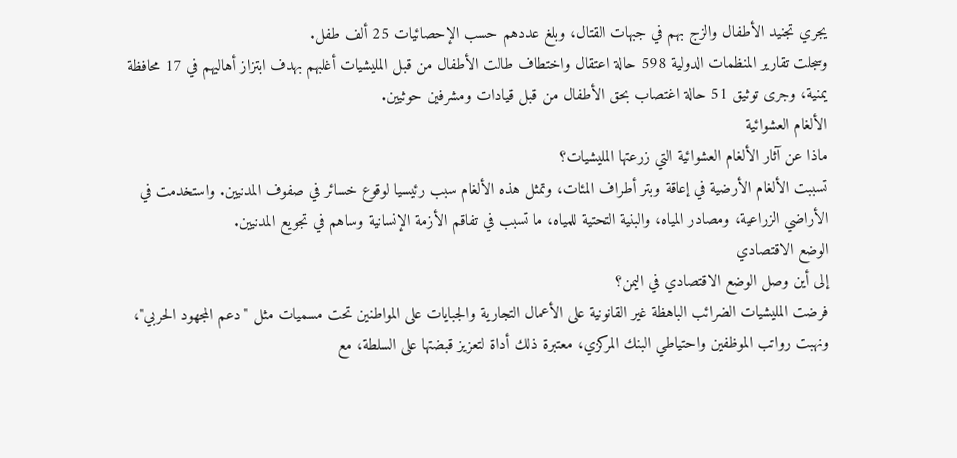يجري تجنيد الأطفال والزج بهم في جبهات القتال، وبلغ عددهم حسب الإحصائيات 25 ألف طفل.
وسجلت تقارير المنظمات الدولية 598 حالة اعتقال واختطاف طالت الأطفال من قبل المليشيات أغلبهم بهدف ابتزاز أهاليهم في 17 محافظة يمنية، وجرى توثيق 51 حالة اغتصاب بحق الأطفال من قبل قيادات ومشرفين حوثيين.
الألغام العشوائية
ماذا عن آثار الألغام العشوائية التي زرعتها المليشيات؟
تسببت الألغام الأرضية في إعاقة وبتر أطراف المئات، وتمثل هذه الألغام سبب رئيسيا لوقوع خسائر في صفوف المدنيين. واستخدمت في الأراضي الزراعية، ومصادر المياه، والبنية التحتية للمياه، ما تسبب في تفاقم الأزمة الإنسانية وساهم في تجويع المدنيين.
الوضع الاقتصادي
إلى أين وصل الوضع الاقتصادي في اليمن؟
فرضت المليشيات الضرائب الباهظة غير القانونية على الأعمال التجارية والجبايات على المواطنين تحت مسميات مثل "دعم المجهود الحربي"، ونهبت رواتب الموظفين واحتياطي البنك المركزي، معتبرة ذلك أداة لتعزيز قبضتها على السلطة، مع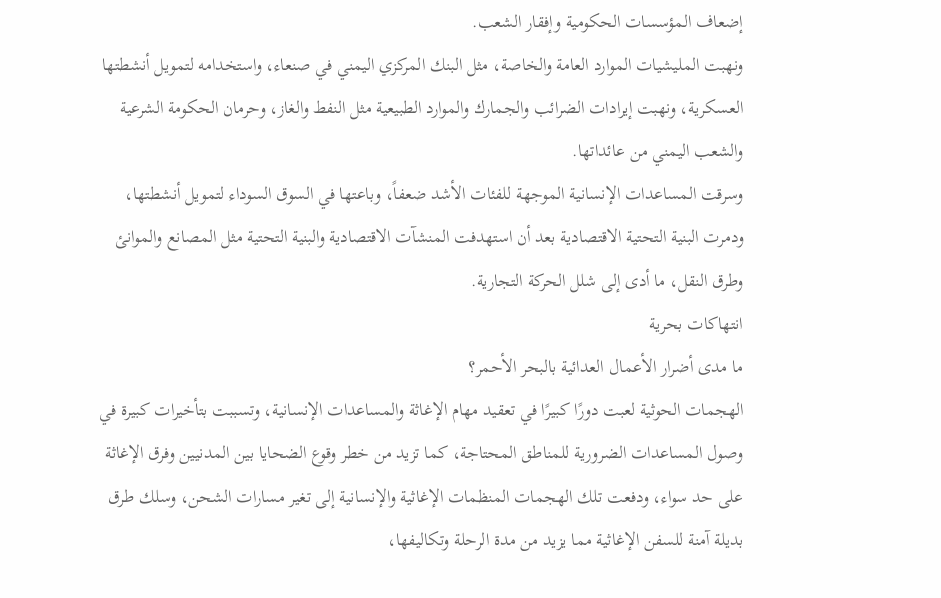إضعاف المؤسسات الحكومية وإفقار الشعب.
ونهبت المليشيات الموارد العامة والخاصة، مثل البنك المركزي اليمني في صنعاء، واستخدامه لتمويل أنشطتها العسكرية، ونهبت إيرادات الضرائب والجمارك والموارد الطبيعية مثل النفط والغاز، وحرمان الحكومة الشرعية والشعب اليمني من عائداتها.
وسرقت المساعدات الإنسانية الموجهة للفئات الأشد ضعفاً، وباعتها في السوق السوداء لتمويل أنشطتها، ودمرت البنية التحتية الاقتصادية بعد أن استهدفت المنشآت الاقتصادية والبنية التحتية مثل المصانع والموانئ وطرق النقل، ما أدى إلى شلل الحركة التجارية.
انتهاكات بحرية
ما مدى أضرار الأعمال العدائية بالبحر الأحمر؟
الهجمات الحوثية لعبت دورًا كبيرًا في تعقيد مهام الإغاثة والمساعدات الإنسانية، وتسببت بتأخيرات كبيرة في وصول المساعدات الضرورية للمناطق المحتاجة، كما تزيد من خطر وقوع الضحايا بين المدنيين وفرق الإغاثة على حد سواء، ودفعت تلك الهجمات المنظمات الإغاثية والإنسانية إلى تغير مسارات الشحن، وسلك طرق بديلة آمنة للسفن الإغاثية مما يزيد من مدة الرحلة وتكاليفها،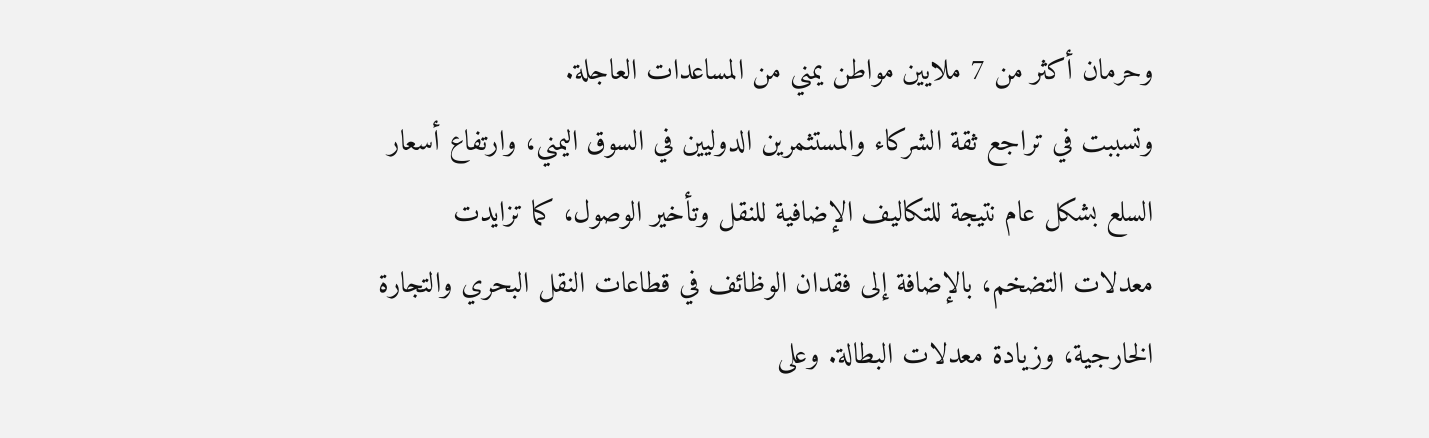وحرمان أكثر من 7 ملايين مواطن يمني من المساعدات العاجلة.
وتسببت في تراجع ثقة الشركاء والمستثمرين الدوليين في السوق اليمني، وارتفاع أسعار السلع بشكل عام نتيجة للتكاليف الإضافية للنقل وتأخير الوصول، كما تزايدت معدلات التضخم، بالإضافة إلى فقدان الوظائف في قطاعات النقل البحري والتجارة الخارجية، وزيادة معدلات البطالة. وعلى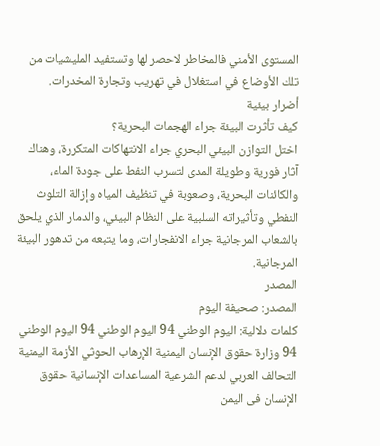المستوى الأمني فالمخاطر لاحصر لها وتستفيد المليشيات من تلك الأوضاع في استغلال في تهريب وتجارة المخدرات.
أضرار بيئية
كيف تأثرت البيئة جراء الهجمات البحرية؟
اختل التوازن البيئي البحري جراء الانتهاكات المتكررة، وهناك آثار فورية وطويلة المدى لتسرب النفط على جودة الماء، والكائنات البحرية، وصعوبة في تنظيف المياه وإزالة التلوث النفطي وتأثيراته السلبية على النظام البيئي، والدمار الذي يلحق بالشعاب المرجانية جراء الانفجارات، وما يتبعه من تدهور البيئة المرجانية.
المصدر
المصدر: صحيفة اليوم
كلمات دلالية: اليوم الوطني 94 اليوم الوطني 94 اليوم الوطني 94 وزارة حقوق الإنسان اليمنية الإرهاب الحوثي الأزمة اليمنية التحالف العربي لدعم الشرعية المساعدات الإنسانیة حقوق الإنسان فی الیمن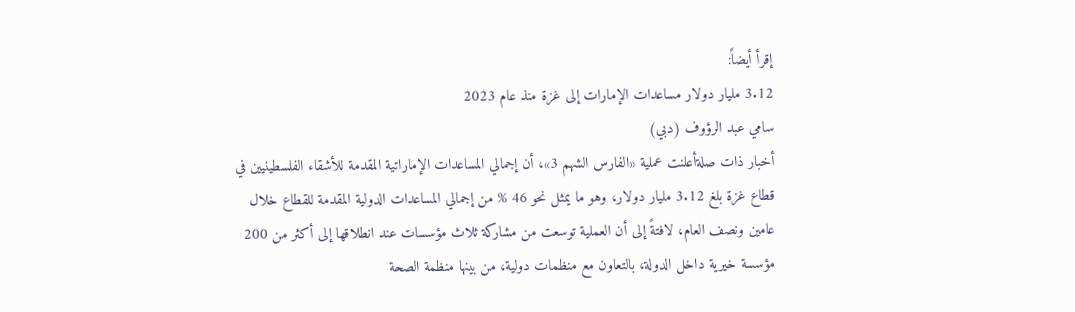إقرأ أيضاً:
3.12 مليار دولار مساعدات الإمارات إلى غزة منذ عام 2023
سامي عبد الرؤوف (دبي)
أخبار ذات صلةأعلنت عملية «الفارس الشهم 3»، أن إجمالي المساعدات الإماراتية المقدمة للأشقاء الفلسطينيين في قطاع غزة بلغ 3.12 مليار دولار، وهو ما يمثل نحو 46 % من إجمالي المساعدات الدولية المقدمة للقطاع خلال عامين ونصف العام، لافتةً إلى أن العملية توسعت من مشاركة ثلاث مؤسسات عند انطلاقها إلى أكثر من 200 مؤسسة خيرية داخل الدولة، بالتعاون مع منظمات دولية، من بينها منظمة الصحة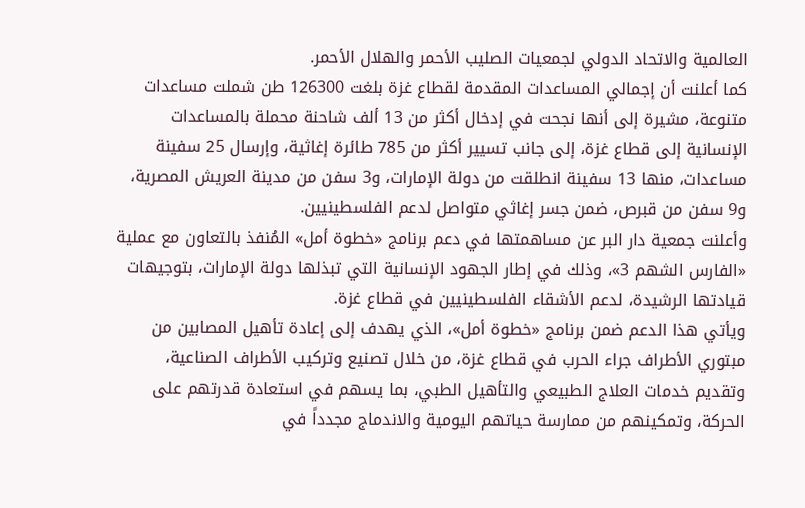العالمية والاتحاد الدولي لجمعيات الصليب الأحمر والهلال الأحمر.
كما أعلنت أن إجمالي المساعدات المقدمة لقطاع غزة بلغت 126300 طن شملت مساعدات متنوعة، مشيرة إلى أنها نجحت في إدخال أكثر من 13 ألف شاحنة محملة بالمساعدات الإنسانية إلى قطاع غزة، إلى جانب تسيير أكثر من 785 طائرة إغاثية، وإرسال 25 سفينة مساعدات، منها 13 سفينة انطلقت من دولة الإمارات، و3 سفن من مدينة العريش المصرية، و9 سفن من قبرص، ضمن جسر إغاثي متواصل لدعم الفلسطينيين.
وأعلنت جمعية دار البر عن مساهمتها في دعم برنامج «خطوة أمل» المُنفذ بالتعاون مع عملية «الفارس الشهم 3»، وذلك في إطار الجهود الإنسانية التي تبذلها دولة الإمارات، بتوجيهات قيادتها الرشيدة، لدعم الأشقاء الفلسطينيين في قطاع غزة.
ويأتي هذا الدعم ضمن برنامج «خطوة أمل»، الذي يهدف إلى إعادة تأهيل المصابين من مبتوري الأطراف جراء الحرب في قطاع غزة، من خلال تصنيع وتركيب الأطراف الصناعية، وتقديم خدمات العلاج الطبيعي والتأهيل الطبي، بما يسهم في استعادة قدرتهم على الحركة، وتمكينهم من ممارسة حياتهم اليومية والاندماج مجدداً في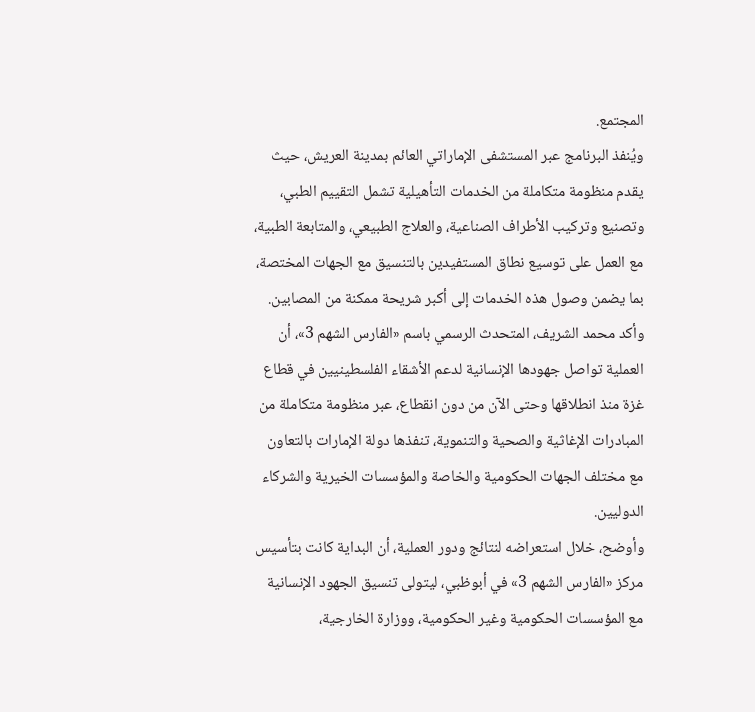المجتمع.
ويُنفذ البرنامج عبر المستشفى الإماراتي العائم بمدينة العريش، حيث يقدم منظومة متكاملة من الخدمات التأهيلية تشمل التقييم الطبي، وتصنيع وتركيب الأطراف الصناعية، والعلاج الطبيعي، والمتابعة الطبية، مع العمل على توسيع نطاق المستفيدين بالتنسيق مع الجهات المختصة، بما يضمن وصول هذه الخدمات إلى أكبر شريحة ممكنة من المصابين.
وأكد محمد الشريف، المتحدث الرسمي باسم «الفارس الشهم 3»، أن العملية تواصل جهودها الإنسانية لدعم الأشقاء الفلسطينيين في قطاع غزة منذ انطلاقها وحتى الآن من دون انقطاع، عبر منظومة متكاملة من المبادرات الإغاثية والصحية والتنموية، تنفذها دولة الإمارات بالتعاون مع مختلف الجهات الحكومية والخاصة والمؤسسات الخيرية والشركاء الدوليين.
وأوضح، خلال استعراضه لنتائج ودور العملية، أن البداية كانت بتأسيس مركز «الفارس الشهم 3» في أبوظبي، ليتولى تنسيق الجهود الإنسانية مع المؤسسات الحكومية وغير الحكومية، ووزارة الخارجية،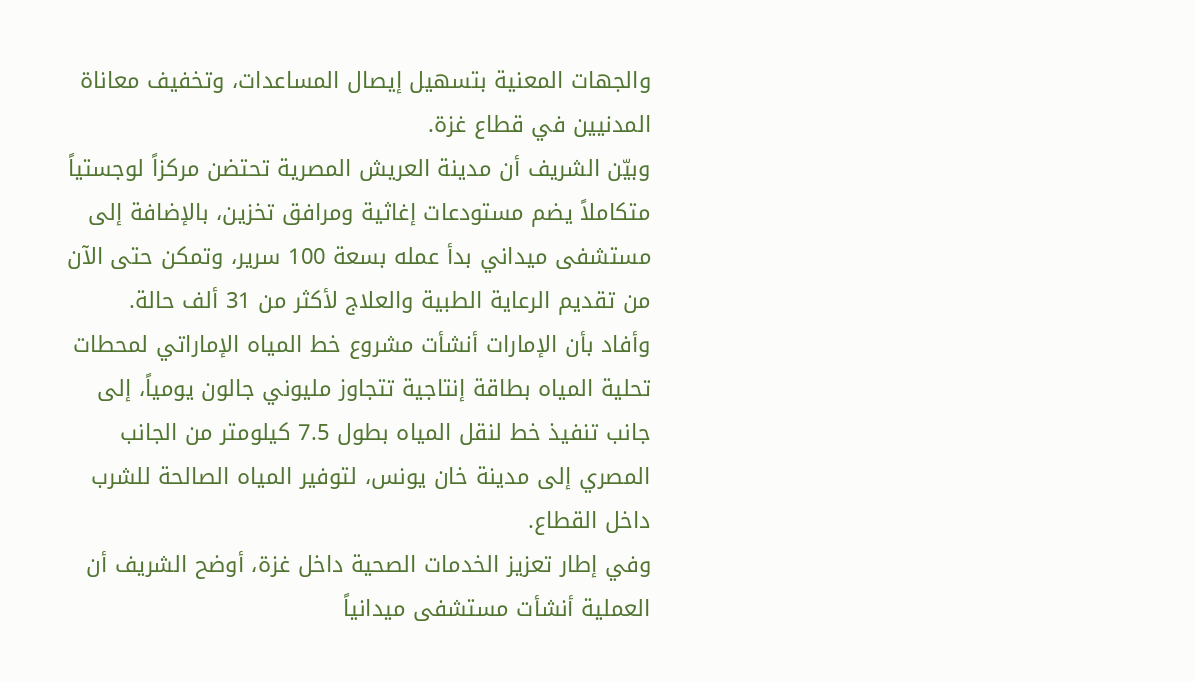والجهات المعنية بتسهيل إيصال المساعدات، وتخفيف معاناة المدنيين في قطاع غزة.
وبيّن الشريف أن مدينة العريش المصرية تحتضن مركزاً لوجستياً متكاملاً يضم مستودعات إغاثية ومرافق تخزين، بالإضافة إلى مستشفى ميداني بدأ عمله بسعة 100 سرير، وتمكن حتى الآن من تقديم الرعاية الطبية والعلاج لأكثر من 31 ألف حالة.
وأفاد بأن الإمارات أنشأت مشروع خط المياه الإماراتي لمحطات تحلية المياه بطاقة إنتاجية تتجاوز مليوني جالون يومياً، إلى جانب تنفيذ خط لنقل المياه بطول 7.5 كيلومتر من الجانب المصري إلى مدينة خان يونس، لتوفير المياه الصالحة للشرب داخل القطاع.
وفي إطار تعزيز الخدمات الصحية داخل غزة، أوضح الشريف أن العملية أنشأت مستشفى ميدانياً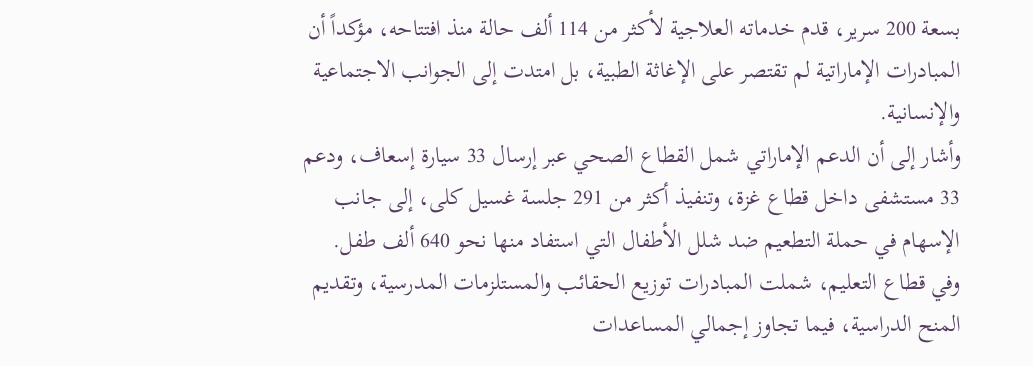بسعة 200 سرير، قدم خدماته العلاجية لأكثر من 114 ألف حالة منذ افتتاحه، مؤكداً أن المبادرات الإماراتية لم تقتصر على الإغاثة الطبية، بل امتدت إلى الجوانب الاجتماعية والإنسانية.
وأشار إلى أن الدعم الإماراتي شمل القطاع الصحي عبر إرسال 33 سيارة إسعاف، ودعم 33 مستشفى داخل قطاع غزة، وتنفيذ أكثر من 291 جلسة غسيل كلى، إلى جانب الإسهام في حملة التطعيم ضد شلل الأطفال التي استفاد منها نحو 640 ألف طفل.
وفي قطاع التعليم، شملت المبادرات توزيع الحقائب والمستلزمات المدرسية، وتقديم المنح الدراسية، فيما تجاوز إجمالي المساعدات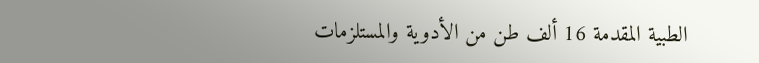الطبية المقدمة 16 ألف طن من الأدوية والمستلزمات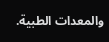والمعدات الطبية.